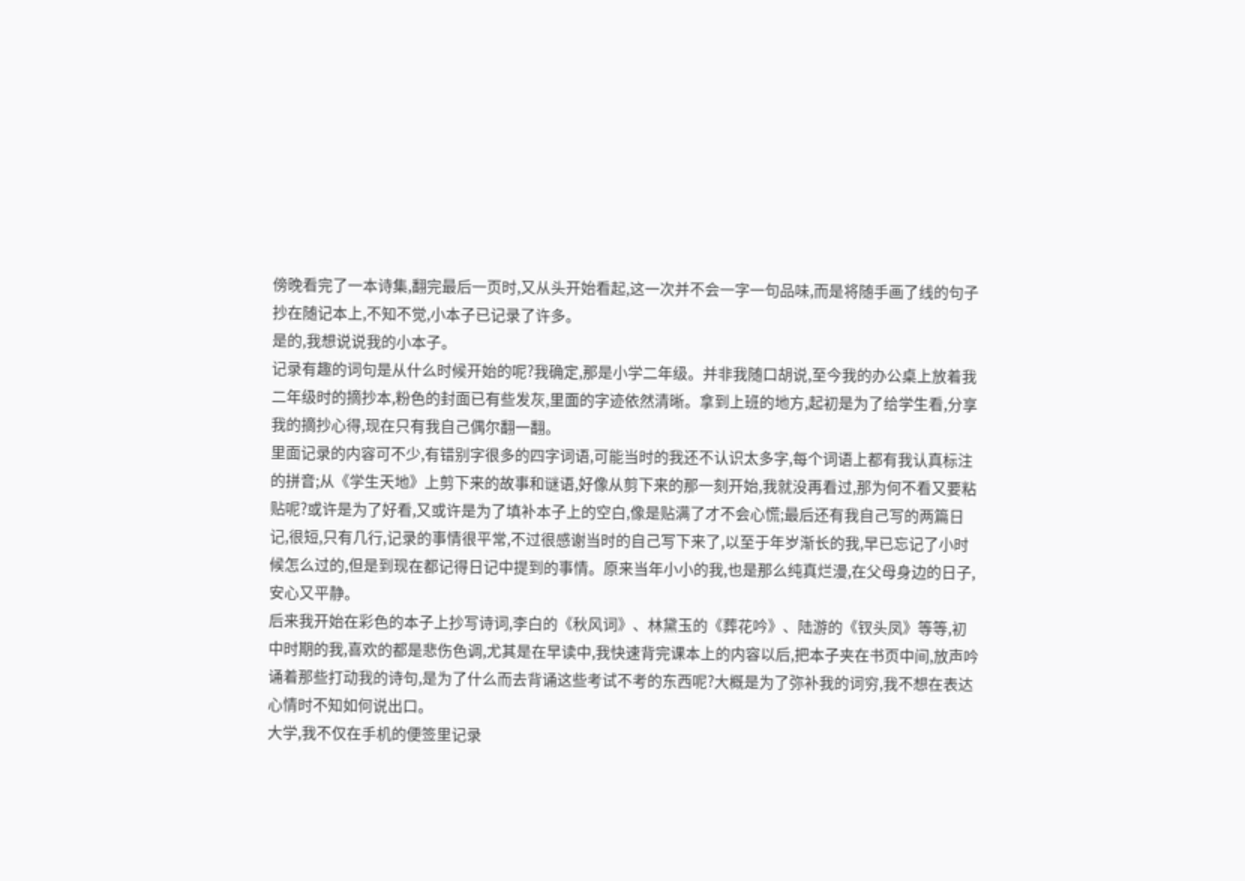傍晚看完了一本诗集,翻完最后一页时,又从头开始看起,这一次并不会一字一句品味,而是将随手画了线的句子抄在随记本上,不知不觉,小本子已记录了许多。
是的,我想说说我的小本子。
记录有趣的词句是从什么时候开始的呢?我确定,那是小学二年级。并非我随口胡说,至今我的办公桌上放着我二年级时的摘抄本,粉色的封面已有些发灰,里面的字迹依然清晰。拿到上班的地方,起初是为了给学生看,分享我的摘抄心得,现在只有我自己偶尔翻一翻。
里面记录的内容可不少,有错别字很多的四字词语,可能当时的我还不认识太多字,每个词语上都有我认真标注的拼音;从《学生天地》上剪下来的故事和谜语,好像从剪下来的那一刻开始,我就没再看过,那为何不看又要粘贴呢?或许是为了好看,又或许是为了填补本子上的空白,像是贴满了才不会心慌;最后还有我自己写的两篇日记,很短,只有几行,记录的事情很平常,不过很感谢当时的自己写下来了,以至于年岁渐长的我,早已忘记了小时候怎么过的,但是到现在都记得日记中提到的事情。原来当年小小的我,也是那么纯真烂漫,在父母身边的日子,安心又平静。
后来我开始在彩色的本子上抄写诗词,李白的《秋风词》、林黛玉的《葬花吟》、陆游的《钗头凤》等等,初中时期的我,喜欢的都是悲伤色调,尤其是在早读中,我快速背完课本上的内容以后,把本子夹在书页中间,放声吟诵着那些打动我的诗句,是为了什么而去背诵这些考试不考的东西呢?大概是为了弥补我的词穷,我不想在表达心情时不知如何说出口。
大学,我不仅在手机的便签里记录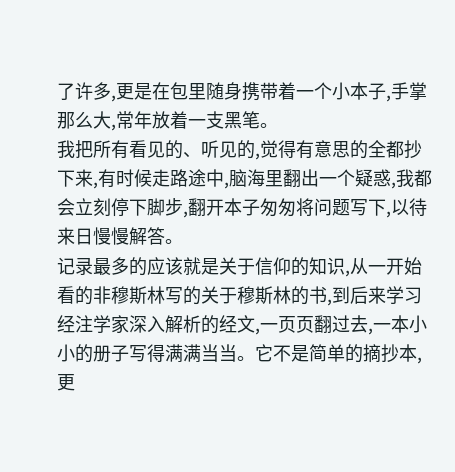了许多,更是在包里随身携带着一个小本子,手掌那么大,常年放着一支黑笔。
我把所有看见的、听见的,觉得有意思的全都抄下来,有时候走路途中,脑海里翻出一个疑惑,我都会立刻停下脚步,翻开本子匆匆将问题写下,以待来日慢慢解答。
记录最多的应该就是关于信仰的知识,从一开始看的非穆斯林写的关于穆斯林的书,到后来学习经注学家深入解析的经文,一页页翻过去,一本小小的册子写得满满当当。它不是简单的摘抄本,更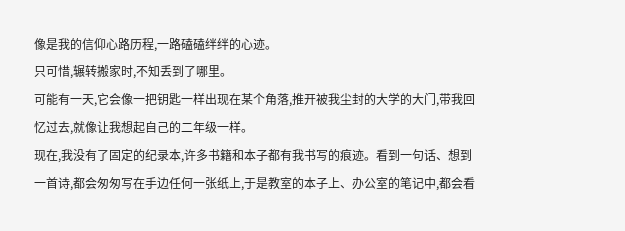像是我的信仰心路历程,一路磕磕绊绊的心迹。
只可惜,辗转搬家时,不知丢到了哪里。
可能有一天,它会像一把钥匙一样出现在某个角落,推开被我尘封的大学的大门,带我回忆过去,就像让我想起自己的二年级一样。
现在,我没有了固定的纪录本,许多书籍和本子都有我书写的痕迹。看到一句话、想到一首诗,都会匆匆写在手边任何一张纸上,于是教室的本子上、办公室的笔记中,都会看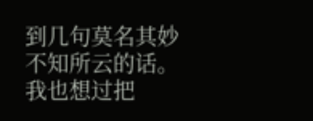到几句莫名其妙不知所云的话。我也想过把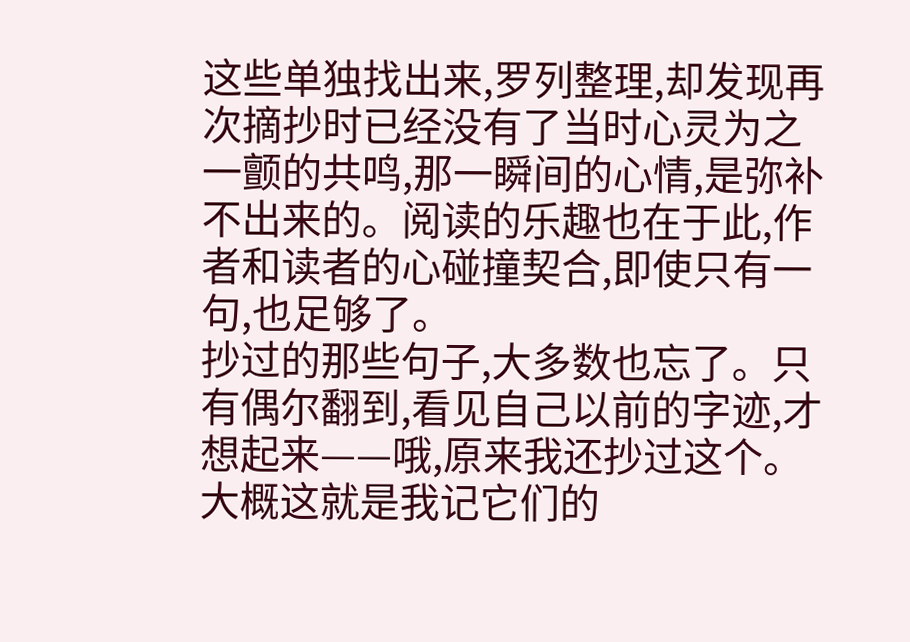这些单独找出来,罗列整理,却发现再次摘抄时已经没有了当时心灵为之一颤的共鸣,那一瞬间的心情,是弥补不出来的。阅读的乐趣也在于此,作者和读者的心碰撞契合,即使只有一句,也足够了。
抄过的那些句子,大多数也忘了。只有偶尔翻到,看见自己以前的字迹,才想起来——哦,原来我还抄过这个。
大概这就是我记它们的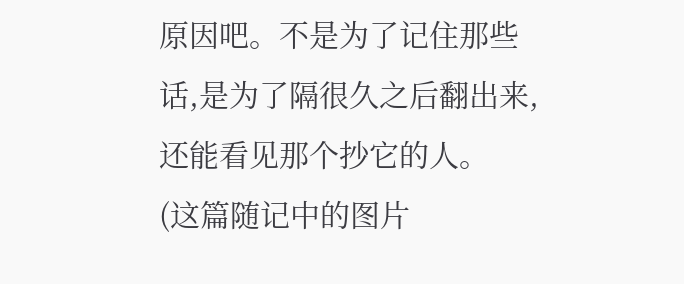原因吧。不是为了记住那些话,是为了隔很久之后翻出来,还能看见那个抄它的人。
(这篇随记中的图片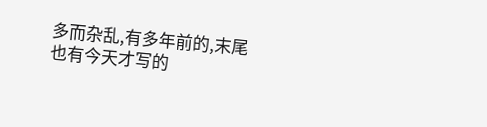多而杂乱,有多年前的,末尾也有今天才写的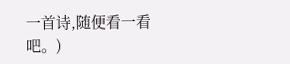一首诗,随便看一看吧。)